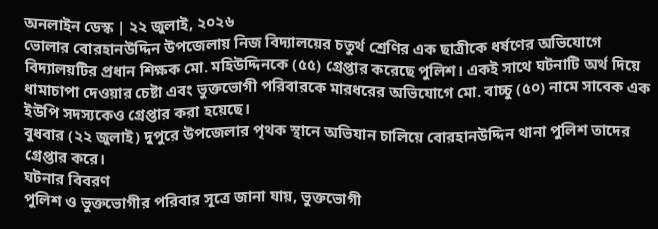অনলাইন ডেস্ক | ২২ জুলাই, ২০২৬
ভোলার বোরহানউদ্দিন উপজেলায় নিজ বিদ্যালয়ের চতুর্থ শ্রেণির এক ছাত্রীকে ধর্ষণের অভিযোগে বিদ্যালয়টির প্রধান শিক্ষক মো. মহিউদ্দিনকে (৫৫) গ্রেপ্তার করেছে পুলিশ। একই সাথে ঘটনাটি অর্থ দিয়ে ধামাচাপা দেওয়ার চেষ্টা এবং ভুক্তভোগী পরিবারকে মারধরের অভিযোগে মো. বাচ্চু (৫০) নামে সাবেক এক ইউপি সদস্যকেও গ্রেপ্তার করা হয়েছে।
বুধবার (২২ জুলাই) দুপুরে উপজেলার পৃথক স্থানে অভিযান চালিয়ে বোরহানউদ্দিন থানা পুলিশ তাদের গ্রেপ্তার করে।
ঘটনার বিবরণ
পুলিশ ও ভুক্তভোগীর পরিবার সূত্রে জানা যায়, ভুক্তভোগী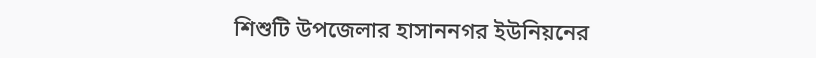শিশুটি উপজেলার হাসাননগর ইউনিয়নের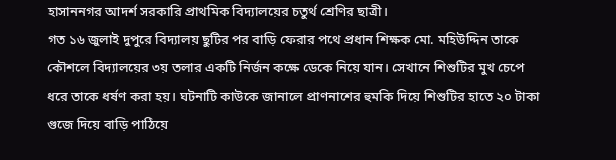হাসাননগর আদর্শ সরকারি প্রাথমিক বিদ্যালয়ের চতুর্থ শ্রেণির ছাত্রী।
গত ১৬ জুলাই দুপুরে বিদ্যালয় ছুটির পর বাড়ি ফেরার পথে প্রধান শিক্ষক মো. মহিউদ্দিন তাকে কৌশলে বিদ্যালয়ের ৩য় তলার একটি নির্জন কক্ষে ডেকে নিয়ে যান। সেখানে শিশুটির মুখ চেপে ধরে তাকে ধর্ষণ করা হয়। ঘটনাটি কাউকে জানালে প্রাণনাশের হুমকি দিয়ে শিশুটির হাতে ২০ টাকা গুজে দিয়ে বাড়ি পাঠিয়ে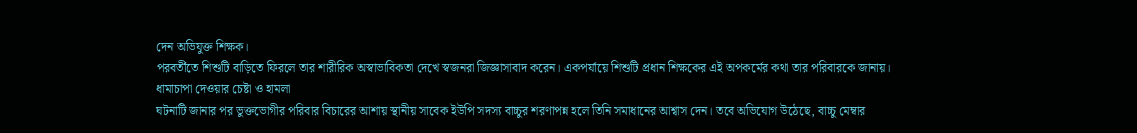দেন অভিযুক্ত শিক্ষক।
পরবর্তীতে শিশুটি বাড়িতে ফিরলে তার শারীরিক অস্বাভাবিকতা দেখে স্বজনরা জিজ্ঞাসাবাদ করেন। একপর্যায়ে শিশুটি প্রধান শিক্ষকের এই অপকর্মের কথা তার পরিবারকে জানায়।
ধামাচাপা দেওয়ার চেষ্টা ও হামলা
ঘটনাটি জানার পর ভুক্তভোগীর পরিবার বিচারের আশায় স্থানীয় সাবেক ইউপি সদস্য বাচ্চুর শরণাপন্ন হলে তিনি সমাধানের আশ্বাস দেন। তবে অভিযোগ উঠেছে, বাচ্চু মেম্বার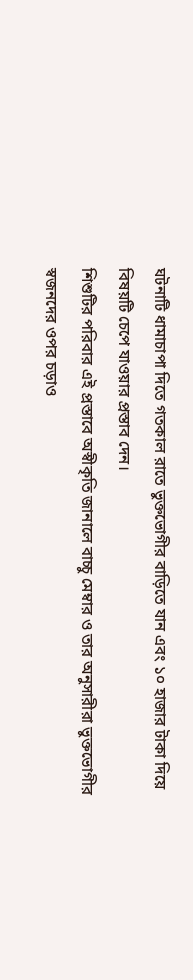ঘটনাটি ধামাচাপা দিতে গতকাল রাতে ভুক্তভোগীর বাড়িতে যান এবং ১০ হাজার টাকা দিয়ে বিষয়টি চেপে যাওয়ার প্রস্তাব দেন।
শিশুটির পরিবার এই প্রস্তাবে অস্বীকৃতি জানালে বাচ্চু মেম্বার ও তার অনুসারীরা ভুক্তভোগীর স্বজনদের ওপর চড়াও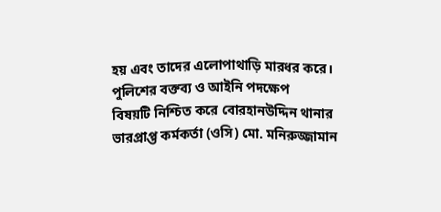হয় এবং তাদের এলোপাথাড়ি মারধর করে।
পুলিশের বক্তব্য ও আইনি পদক্ষেপ
বিষয়টি নিশ্চিত করে বোরহানউদ্দিন থানার ভারপ্রাপ্ত কর্মকর্তা (ওসি) মো. মনিরুজ্জামান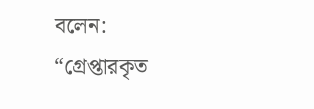বলেন:
“গ্রেপ্তারকৃত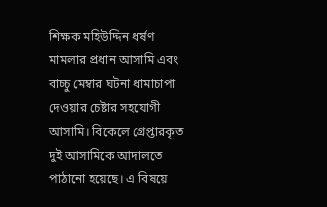শিক্ষক মহিউদ্দিন ধর্ষণ মামলার প্রধান আসামি এবং বাচ্চু মেম্বার ঘটনা ধামাচাপা দেওয়ার চেষ্টার সহযোগী আসামি। বিকেলে গ্রেপ্তারকৃত দুই আসামিকে আদালতে পাঠানো হয়েছে। এ বিষয়ে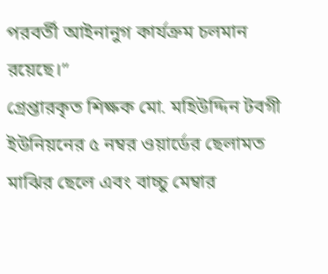পরবর্তী আইনানুগ কার্যক্রম চলমান রয়েছে।”
গ্রেপ্তারকৃত শিক্ষক মো. মহিউদ্দিন টবগী ইউনিয়নের ৫ নম্বর ওয়ার্ডের ছেলামত মাঝির ছেলে এবং বাচ্চু মেম্বার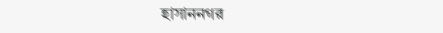হাসাননগর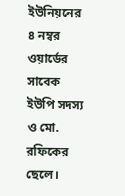ইউনিয়নের ৪ নম্বর ওয়ার্ডের সাবেক ইউপি সদস্য ও মো. রফিকের ছেলে।